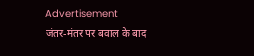Advertisement
जंतर-मंतर पर बवाल के बाद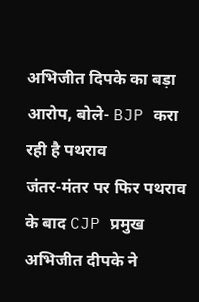अभिजीत दिपके का बड़ा आरोप, बोले- BJP करा रही है पथराव
जंतर-मंतर पर फिर पथराव के बाद CJP प्रमुख अभिजीत दीपके ने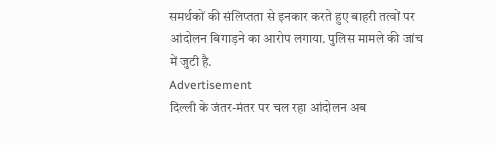समर्थकों की संलिप्तता से इनकार करते हुए बाहरी तत्वों पर आंदोलन बिगाड़ने का आरोप लगाया. पुलिस मामले की जांच में जुटी है.
Advertisement
दिल्ली के जंतर-मंतर पर चल रहा आंदोलन अब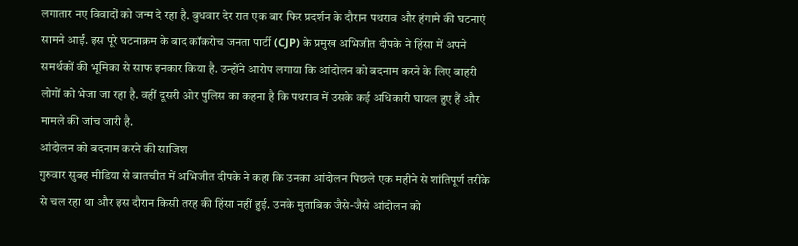लगातार नए विवादों को जन्म दे रहा है. बुधवार देर रात एक बार फिर प्रदर्शन के दौरान पथराव और हंगामे की घटनाएं सामने आईं. इस पूरे घटनाक्रम के बाद कॉकरोच जनता पार्टी (CJP) के प्रमुख अभिजीत दीपके ने हिंसा में अपने समर्थकों की भूमिका से साफ इनकार किया है. उन्होंने आरोप लगाया कि आंदोलन को बदनाम करने के लिए बाहरी लोगों को भेजा जा रहा है. वहीं दूसरी ओर पुलिस का कहना है कि पथराव में उसके कई अधिकारी घायल हुए हैं और मामले की जांच जारी है.
आंदोलन को बदनाम करने की साजिश
गुरुवार सुबह मीडिया से बातचीत में अभिजीत दीपके ने कहा कि उनका आंदोलन पिछले एक महीने से शांतिपूर्ण तरीके से चल रहा था और इस दौरान किसी तरह की हिंसा नहीं हुई. उनके मुताबिक जैसे-जैसे आंदोलन को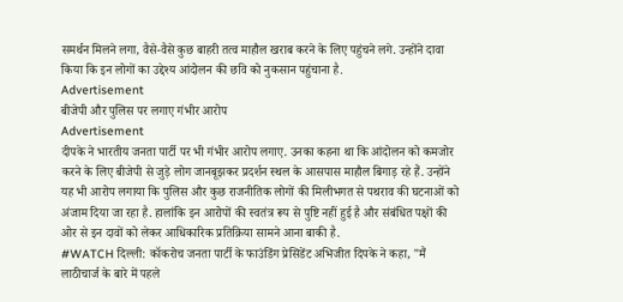समर्थन मिलने लगा, वैसे-वैसे कुछ बाहरी तत्व माहौल खराब करने के लिए पहुंचने लगे. उन्होंने दावा किया कि इन लोगों का उद्देश्य आंदोलन की छवि को नुकसान पहुंचाना है.
Advertisement
बीजेपी और पुलिस पर लगाए गंभीर आरोप
Advertisement
दीपके ने भारतीय जनता पार्टी पर भी गंभीर आरोप लगाए. उनका कहना था कि आंदोलन को कमजोर करने के लिए बीजेपी से जुड़े लोग जानबूझकर प्रदर्शन स्थल के आसपास माहौल बिगाड़ रहे हैं. उन्होंने यह भी आरोप लगाया कि पुलिस और कुछ राजनीतिक लोगों की मिलीभगत से पथराव की घटनाओं को अंजाम दिया जा रहा है. हालांकि इन आरोपों की स्वतंत्र रूप से पुष्टि नहीं हुई है और संबंधित पक्षों की ओर से इन दावों को लेकर आधिकारिक प्रतिक्रिया सामने आना बाकी है.
#WATCH दिल्ली: कॉकरोच जनता पार्टी के फाउंडिंग प्रेसिडेंट अभिजीत दिपके ने कहा, "मैं लाठीचार्ज के बारे में पहले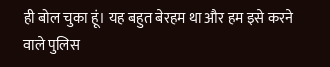ही बोल चुका हूं। यह बहुत बेरहम था और हम इसे करने वाले पुलिस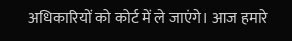अधिकारियों को कोर्ट में ले जाएंगे। आज हमारे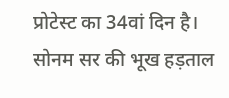प्रोटेस्ट का 34वां दिन है। सोनम सर की भूख हड़ताल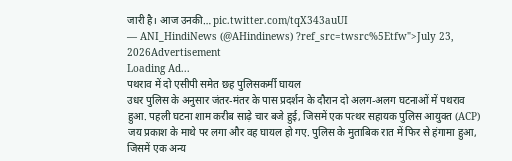जारी है। आज उनकी… pic.twitter.com/tqX343auUI
— ANI_HindiNews (@AHindinews) ?ref_src=twsrc%5Etfw">July 23, 2026Advertisement
Loading Ad...
पथराव में दो एसीपी समेत छह पुलिसकर्मी घायल
उधर पुलिस के अनुसार जंतर-मंतर के पास प्रदर्शन के दौरान दो अलग-अलग घटनाओं में पथराव हुआ. पहली घटना शाम करीब साढ़े चार बजे हुई, जिसमें एक पत्थर सहायक पुलिस आयुक्त (ACP) जय प्रकाश के माथे पर लगा और वह घायल हो गए. पुलिस के मुताबिक रात में फिर से हंगामा हुआ, जिसमें एक अन्य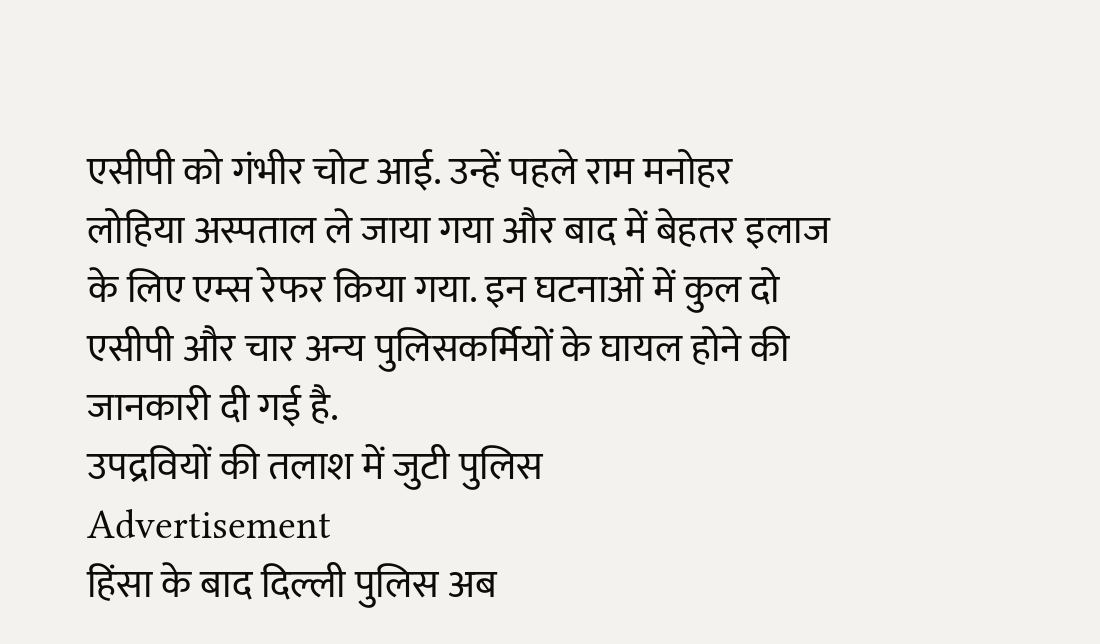एसीपी को गंभीर चोट आई. उन्हें पहले राम मनोहर लोहिया अस्पताल ले जाया गया और बाद में बेहतर इलाज के लिए एम्स रेफर किया गया. इन घटनाओं में कुल दो एसीपी और चार अन्य पुलिसकर्मियों के घायल होने की जानकारी दी गई है.
उपद्रवियों की तलाश में जुटी पुलिस
Advertisement
हिंसा के बाद दिल्ली पुलिस अब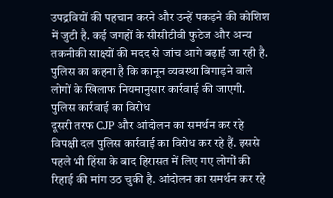उपद्रवियों की पहचान करने और उन्हें पकड़ने की कोशिश में जुटी है. कई जगहों के सीसीटीवी फुटेज और अन्य तकनीकी साक्ष्यों की मदद से जांच आगे बढ़ाई जा रही है. पुलिस का कहना है कि कानून व्यवस्था बिगाड़ने वाले लोगों के खिलाफ नियमानुसार कार्रवाई की जाएगी.
पुलिस कार्रवाई का विरोध
दूसरी तरफ CJP और आंदोलन का समर्थन कर रहे विपक्षी दल पुलिस कार्रवाई का विरोध कर रहे हैं. इससे पहले भी हिंसा के बाद हिरासत में लिए गए लोगों की रिहाई की मांग उठ चुकी है. आंदोलन का समर्थन कर रहे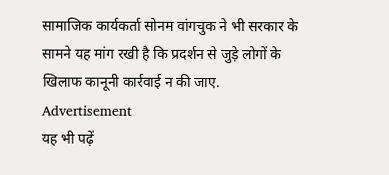सामाजिक कार्यकर्ता सोनम वांगचुक ने भी सरकार के सामने यह मांग रखी है कि प्रदर्शन से जुड़े लोगों के खिलाफ कानूनी कार्रवाई न की जाए.
Advertisement
यह भी पढ़ें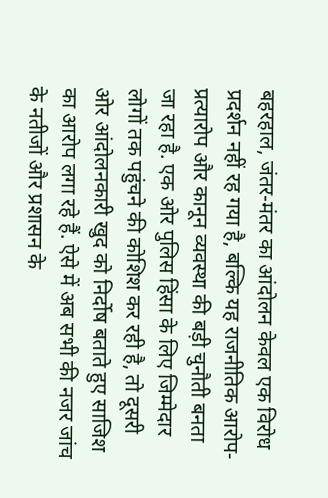बहरहाल, जंतर-मंतर का आंदोलन केवल एक विरोध प्रदर्शन नहीं रह गया है, बल्कि यह राजनीतिक आरोप-प्रत्यारोप और कानून व्यवस्था की बड़ी चुनौती बनता जा रहा है. एक ओर पुलिस हिंसा के लिए जिम्मेदार लोगों तक पहुंचने की कोशिश कर रही है, तो दूसरी ओर आंदोलनकारी खुद को निर्दोष बताते हुए साजिश का आरोप लगा रहे हैं. ऐसे में अब सभी की नजर जांच के नतीजों और प्रशासन के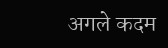अगले कदम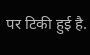पर टिकी हुई है.